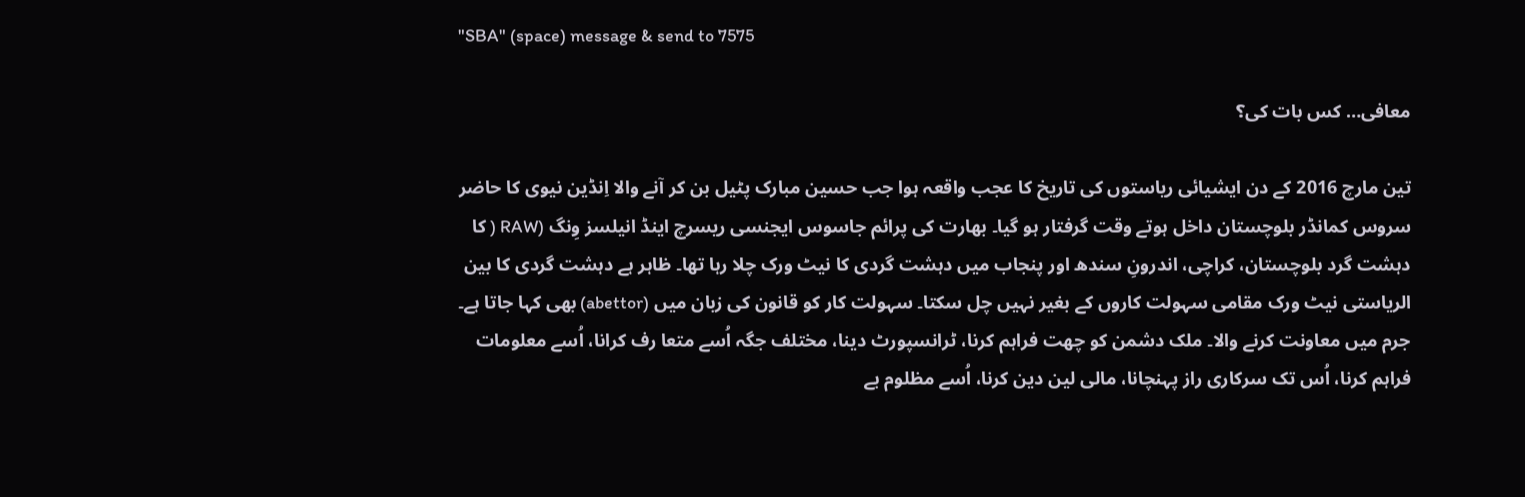"SBA" (space) message & send to 7575

معافی… کس بات کی؟

تین مارچ 2016 کے دن ایشیائی ریاستوں کی تاریخ کا عجب واقعہ ہوا جب حسین مبارک پٹیل بن کر آنے والا اِنڈین نیوی کا حاضر سروس کمانڈر بلوچستان داخل ہوتے وقت گرفتار ہو گیا۔ بھارت کی پرائم جاسوس ایجنسی ریسرچ اینڈ انیلسز وِنگ (RAW ( کا دہشت گرد بلوچستان، کراچی، اندرونِ سندھ اور پنجاب میں دہشت گردی کا نیٹ ورک چلا رہا تھا۔ ظاہر ہے دہشت گردی کا بین الریاستی نیٹ ورک مقامی سہولت کاروں کے بغیر نہیں چل سکتا۔ سہولت کار کو قانون کی زبان میں (abettor) بھی کہا جاتا ہے۔ جرم میں معاونت کرنے والا۔ ملک دشمن کو چھت فراہم کرنا، ٹرانسپورٹ دینا، مختلف جگہ اُسے متعا رف کرانا، اُسے معلومات فراہم کرنا، اُس تک سرکاری راز پہنچانا، مالی لین دین کرنا، اُسے مظلوم بے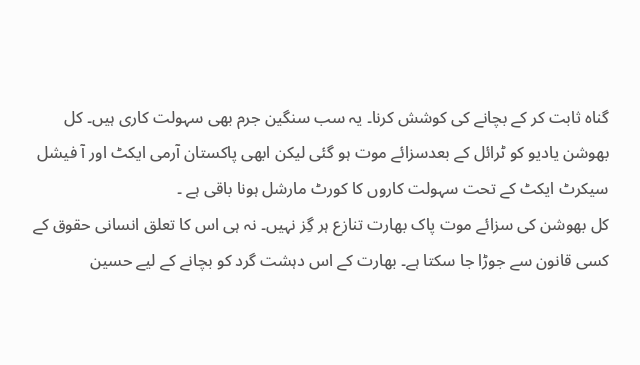گناہ ثابت کر کے بچانے کی کوشش کرنا۔ یہ سب سنگین جرم بھی سہولت کاری ہیں۔ کل بھوشن یادیو کو ٹرائل کے بعدسزائے موت ہو گئی لیکن ابھی پاکستان آرمی ایکٹ اور آ فیشل سیکرٹ ایکٹ کے تحت سہولت کاروں کا کورٹ مارشل ہونا باقی ہے ۔
کل بھوشن کی سزائے موت پاک بھارت تنازع ہر گِز نہیں۔ نہ ہی اس کا تعلق انسانی حقوق کے کسی قانون سے جوڑا جا سکتا ہے۔ بھارت کے اس دہشت گرد کو بچانے کے لیے حسین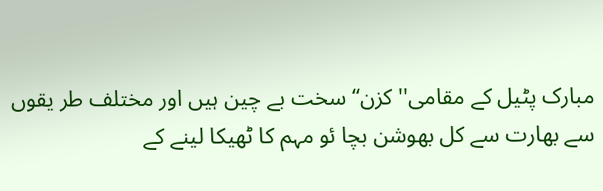مبارک پٹیل کے مقامی'' کزن‘‘ سخت بے چین ہیں اور مختلف طر یقوں سے بھارت سے کل بھوشن بچا ئو مہم کا ٹھیکا لینے کے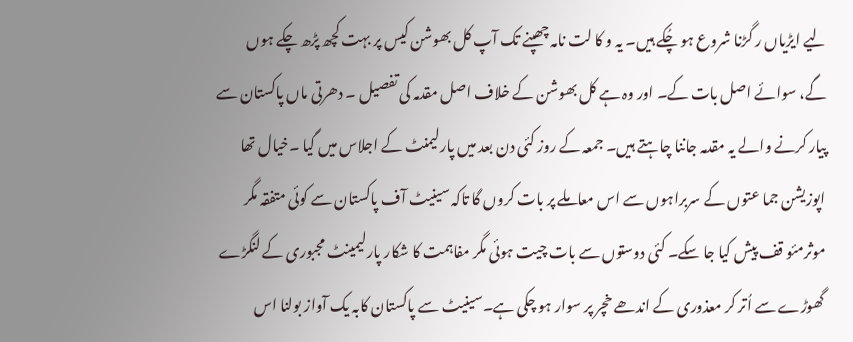لیے ایڑیاں ر گڑنا شروع ہو چُکے ہیں۔ یہ و کا لت نامہ چھپنے تک آپ کل بھوشن کیس پر بہت کچھ پڑھ چکے ہوں گے، سوائے اصل بات کے۔ اور وہ ہے کل بھوشن کے خلاف اصل مقدمہ کی تفصیل ۔ دھرتی ماں پاکستان سے پیار کرنے والے یہ مقدمہ جاننا چاہتے ہیں۔ جمعہ کے روز کئی دن بعد میں پارلیمنٹ کے اجلاس میں گیا ۔خیال تھا اپوزیشن جما عتوں کے سربراہوں سے اس معاملے پر بات کروں گا تاکہ سینیٹ آف پاکستان سے کوئی متفقہ مگر موثرمئو قف پیش کیا جا سکے۔ کئی دوستوں سے بات چیت ہوئی مگر مفاہمت کا شکار پارلیمینٹ مجبوری کے لنگڑے گھوڑے سے اُتر کر معذوری کے اندھے خچر پر سوار ہو چکی ہے۔سینیٹ سے پاکستان کابہ یک آواز بولنا اس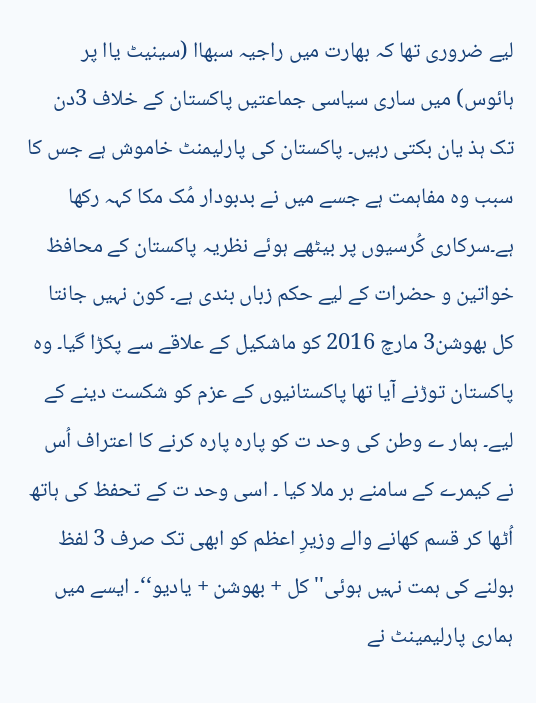لیے ضروری تھا کہ بھارت میں راجیہ سبھاا (سینیٹ یاا پر ہائوس) میں ساری سیاسی جماعتیں پاکستان کے خلاف 3دن تک ہذ یان بکتی رہیں۔ پاکستان کی پارلیمنٹ خاموش ہے جس کا سبب وہ مفاہمت ہے جسے میں نے بدبودار مُک مکا کہہ رکھا ہے۔سرکاری کُرسیوں پر بیٹھے ہوئے نظریہ پاکستان کے محافظ خواتین و حضرات کے لیے حکم زباں بندی ہے۔ کون نہیں جانتا کل بھوشن3 مارچ 2016 کو ماشکیل کے علاقے سے پکڑا گیا۔ وہ پاکستان توڑنے آیا تھا پاکستانیوں کے عزم کو شکست دینے کے لیے۔ ہمار ے وطن کی وحد ت کو پارہ پارہ کرنے کا اعتراف اُس نے کیمرے کے سامنے بر ملا کیا ۔ اسی وحد ت کے تحفظ کی ہاتھ اُٹھا کر قسم کھانے والے وزیرِ اعظم کو ابھی تک صرف 3 لفظ بولنے کی ہمت نہیں ہوئی''کل + بھوشن + یادیو‘‘۔ ایسے میں ہماری پارلیمینٹ نے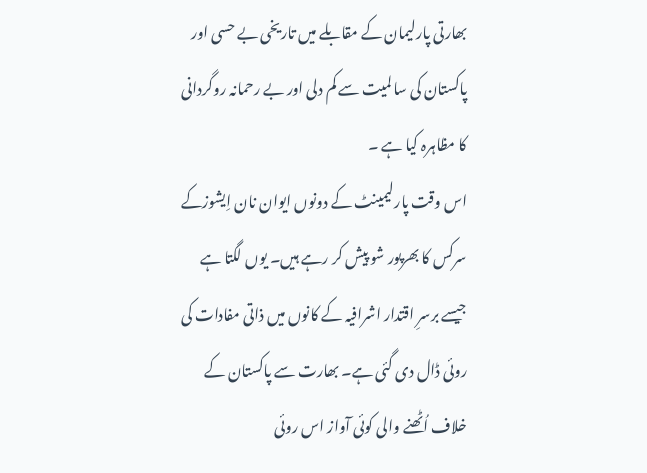بھارتی پارلیمان کے مقابلے میں تاریخی بے حسی اور پاکستان کی سا لمیت سے کم دلی اور بے رحمانہ روگردانی کا مظاہرہ کیا ہے ۔
اس وقت پارلیمینٹ کے دونوں ایوان نان اِیشوزکے سرکس کا بھرپور شو پیش کر رہے ہیں۔ یوں لگتا ہے جیسے برسرِ اقتدار اشرافیہ کے کانوں میں ذاتی مفادات کی روئی ڈال دی گئی ہے۔ بھارت سے پاکستان کے خلاف اُٹھنے والی کوئی آواز اس روئی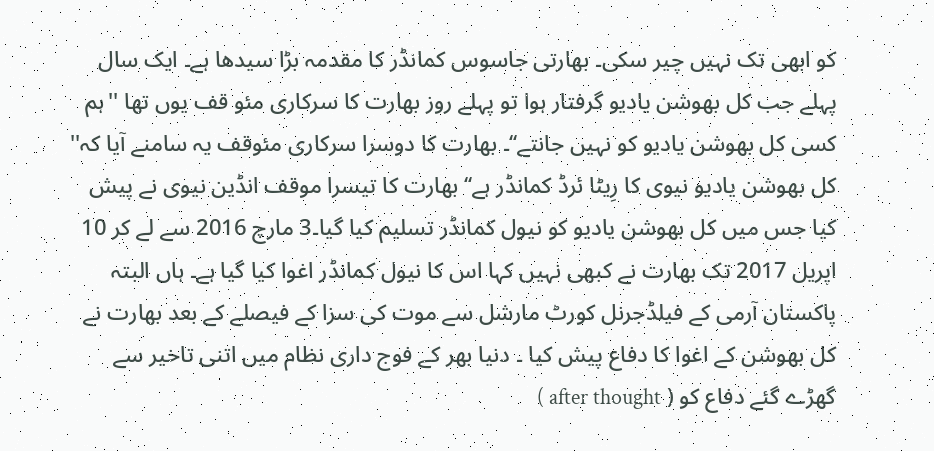کو ابھی تک نہیں چیر سکی۔ بھارتی جاسوس کمانڈر کا مقدمہ بڑا سیدھا ہے۔ ایک سال پہلے جب کل بھوشن یادیو گرفتار ہوا تو پہلے روز بھارت کا سرکاری مئو قف یوں تھا ''ہم کسی کل بھوشن یادیو کو نہیں جانتے‘‘۔ بھارت کا دوسرا سرکاری مئوقف یہ سامنے آیا کہ'' کل بھوشن یادیو نیوی کا رِیٹا ئرڈ کمانڈر ہے‘‘ بھارت کا تیسرا موقف انڈین نیوی نے پیش کیا جس میں کل بھوشن یادیو کو نیول کمانڈر تسلیم کیا گیا۔3 مارچ 2016 سے لے کر 10 اپریل 2017 تک بھارت نے کبھی نہیں کہا اس کا نیول کمانڈر اغوا کیا گیا ہے۔ ہاں البتہ پاکستان آرمی کے فیلڈجرنل کورٹ مارشل سے موت کی سزا کے فیصلے کے بعد بھارت نے کل بھوشن کے اغوا کا دفاع پیش کیا ۔ دنیا بھر کے فوج داری نظام میں اتنی تاخیر سے گھڑے گئے دفاع کو ( after thought )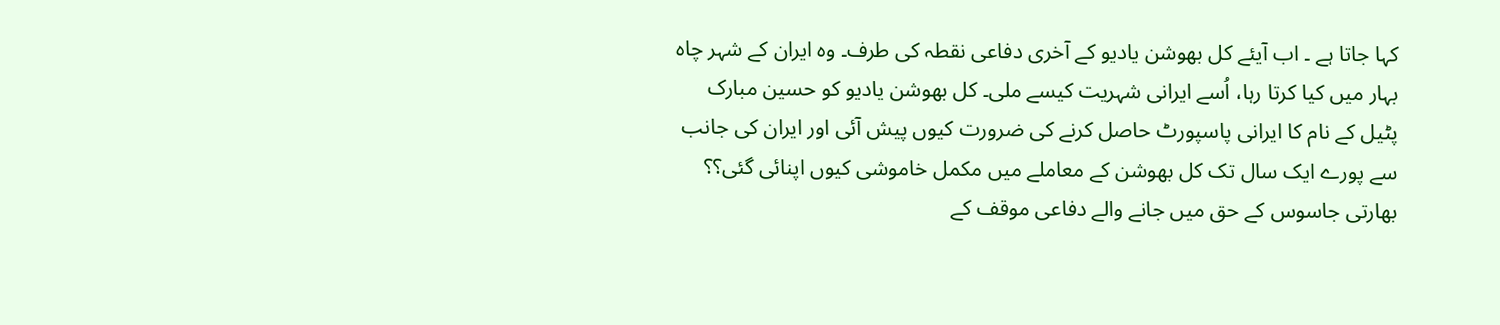کہا جاتا ہے ۔ اب آیئے کل بھوشن یادیو کے آخری دفاعی نقطہ کی طرف۔ وہ ایران کے شہر چاہ بہار میں کیا کرتا رہا، اُسے ایرانی شہریت کیسے ملی۔ کل بھوشن یادیو کو حسین مبارک پٹیل کے نام کا ایرانی پاسپورٹ حاصل کرنے کی ضرورت کیوں پیش آئی اور ایران کی جانب سے پورے ایک سال تک کل بھوشن کے معاملے میں مکمل خاموشی کیوں اپنائی گئی؟؟
بھارتی جاسوس کے حق میں جانے والے دفاعی موقف کے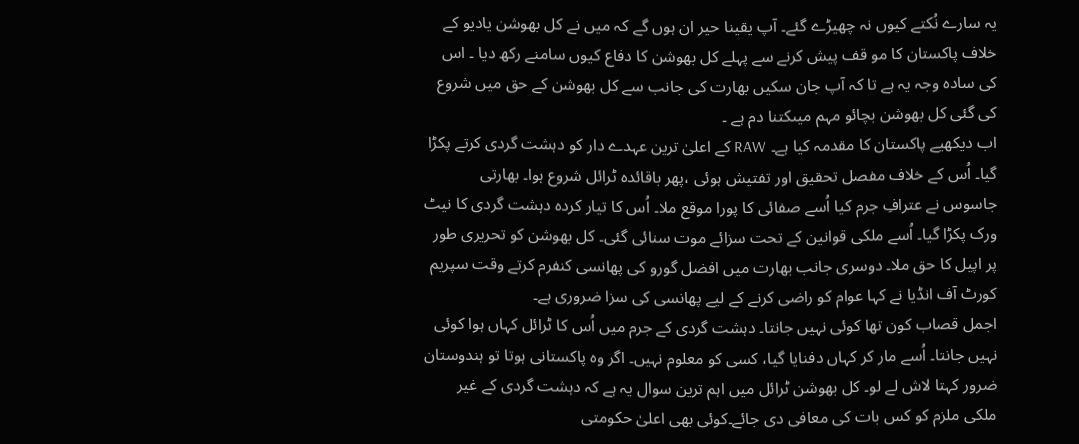یہ سارے نُکتے کیوں نہ چھیڑے گئے۔ آپ یقینا حیر ان ہوں گے کہ میں نے کل بھوشن یادیو کے خلاف پاکستان کا مو قف پیش کرنے سے پہلے کل بھوشن کا دفاع کیوں سامنے رکھ دیا ۔ اس کی سادہ وجہ یہ ہے تا کہ آپ جان سکیں بھارت کی جانب سے کل بھوشن کے حق میں شروع کی گئی کل بھوشن بچائو مہم میںکتنا دم ہے ۔
اب دیکھیے پاکستان کا مقدمہ کیا ہے۔ RAW کے اعلیٰ ترین عہدے دار کو دہشت گردی کرتے پکڑا گیا۔ اُس کے خلاف مفصل تحقیق اور تفتیش ہوئی ،پھر باقائدہ ٹرائل شروع ہوا۔ بھارتی جاسوس نے عترافِ جرم کیا اُسے صفائی کا پورا موقع ملا۔ اُس کا تیار کردہ دہشت گردی کا نیٹ ورک پکڑا گیا۔ اُسے ملکی قوانین کے تحت سزائے موت سنائی گئی۔ کل بھوشن کو تحریری طور پر اپیل کا حق ملا۔ دوسری جانب بھارت میں افضل گورو کی پھانسی کنفرم کرتے وقت سپریم کورٹ آف انڈیا نے کہا عوام کو راضی کرنے کے لیے پھانسی کی سزا ضروری ہے۔
اجمل قصاب کون تھا کوئی نہیں جانتا۔ دہشت گردی کے جرم میں اُس کا ٹرائل کہاں ہوا کوئی نہیں جانتا۔ اُسے مار کر کہاں دفنایا گیا، کسی کو معلوم نہیں۔ اگر وہ پاکستانی ہوتا تو ہندوستان ضرور کہتا لاش لے لو۔ کل بھوشن ٹرائل میں اہم ترین سوال یہ ہے کہ دہشت گردی کے غیر ملکی ملزم کو کس بات کی معافی دی جائے۔کوئی بھی اعلیٰ حکومتی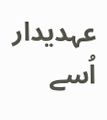عہدیدار اُسے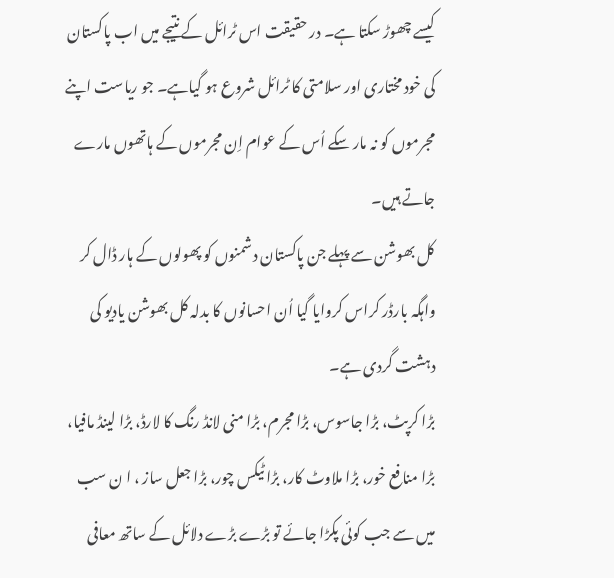کیسے چھوڑ سکتا ہے۔ در حقیقت اس ٹرائل کے نتیجے میں اب پاکستان کی خود مختاری اور سلامتی کا ٹرائل شروع ہو گیاہے۔ جو ریاست اپنے مجرموں کو نہ مار سکے اُس کے عوام اِن مجرموں کے ہاتھوں مارے جاتے ہیں۔
کل بھوشن سے پہلے جن پاکستان دشمنوں کو پھولوں کے ہار ڈال کر واہگہ بارڈر کراس کروایا گیا اُن احسانوں کا بدلہ کل بھوشن یادیو کی دہشت گردی ہے۔
بڑا کرپٹ، بڑا جاسوس، بڑا مجرم، بڑا منی لانڈ رنگ کا لارڈ، بڑا لینڈ مافیا، بڑا منافع خور، بڑا ملاوٹ کار، بڑا ٹیکس چور، بڑا جعل ساز ، ا ن سب میں سے جب کوئی پکڑا جائے تو بڑے بڑے دلائل کے ساتھ معافی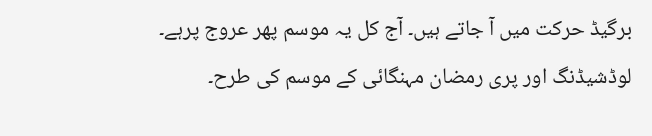برگیڈ حرکت میں آ جاتے ہیں۔ آج کل یہ موسم پھر عروج پرہے۔ لوڈشیڈنگ اور پری رمضان مہنگائی کے موسم کی طرح۔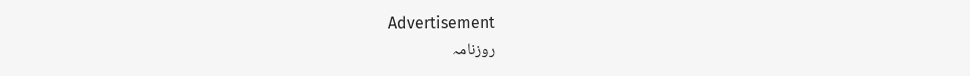Advertisement
روزنامہ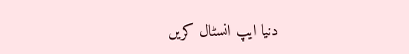دنیا ایپ انسٹال کریں